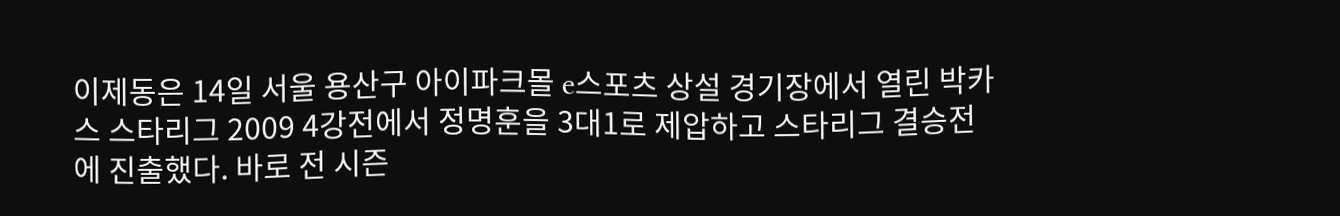이제동은 14일 서울 용산구 아이파크몰 e스포츠 상설 경기장에서 열린 박카스 스타리그 2009 4강전에서 정명훈을 3대1로 제압하고 스타리그 결승전에 진출했다. 바로 전 시즌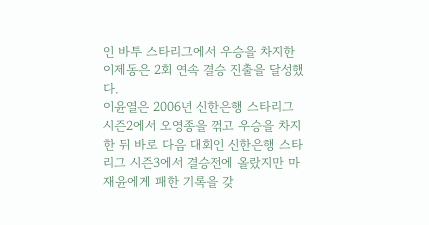인 바투 스타리그에서 우승을 차지한 이제동은 2회 연속 결승 진출을 달성했다.
이윤열은 2006년 신한은행 스타리그 시즌2에서 오영종을 꺾고 우승을 차지한 뒤 바로 다음 대회인 신한은행 스타리그 시즌3에서 결승전에 올랐지만 마재윤에게 패한 기록을 갖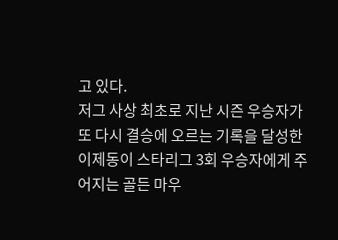고 있다.
저그 사상 최초로 지난 시즌 우승자가 또 다시 결승에 오르는 기록을 달성한 이제동이 스타리그 3회 우승자에게 주어지는 골든 마우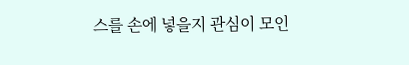스를 손에 넣을지 관심이 모인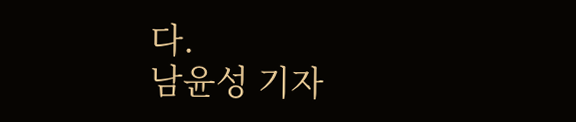다.
남윤성 기자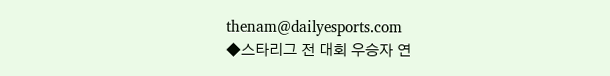thenam@dailyesports.com
◆스타리그 전 대회 우승자 연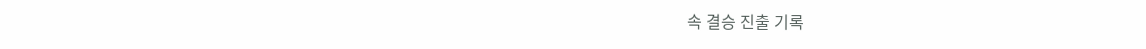속 결승 진출 기록